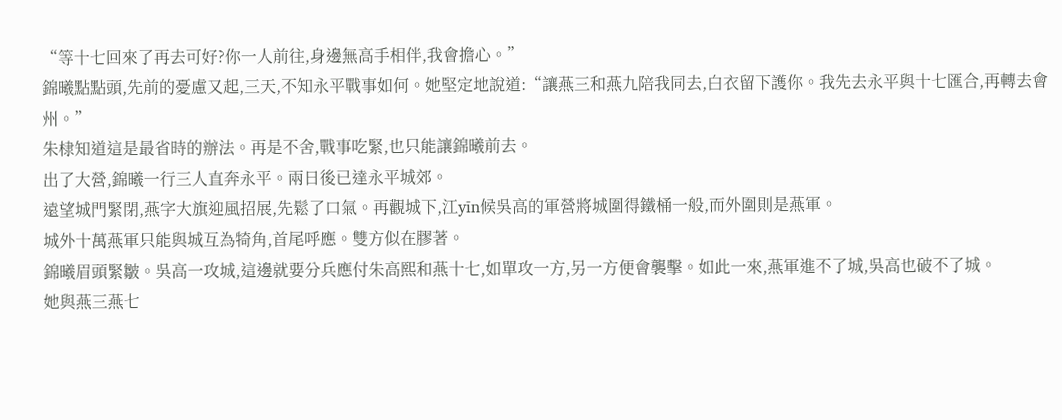“等十七回來了再去可好?你一人前往,身邊無高手相伴,我會擔心。”
錦曦點點頭,先前的憂慮又起,三天,不知永平戰事如何。她堅定地說道:“讓燕三和燕九陪我同去,白衣留下護你。我先去永平與十七匯合,再轉去會州。”
朱棣知道這是最省時的辦法。再是不舍,戰事吃緊,也只能讓錦曦前去。
出了大營,錦曦一行三人直奔永平。兩日後已達永平城郊。
遠望城門緊閉,燕字大旗迎風招展,先鬆了口氣。再觀城下,江yīn候吳高的軍營將城圍得鐵桶一般,而外圍則是燕軍。
城外十萬燕軍只能與城互為犄角,首尾呼應。雙方似在膠著。
錦曦眉頭緊皺。吳高一攻城,這邊就要分兵應付朱高熙和燕十七,如單攻一方,另一方便會襲擊。如此一來,燕軍進不了城,吳高也破不了城。
她與燕三燕七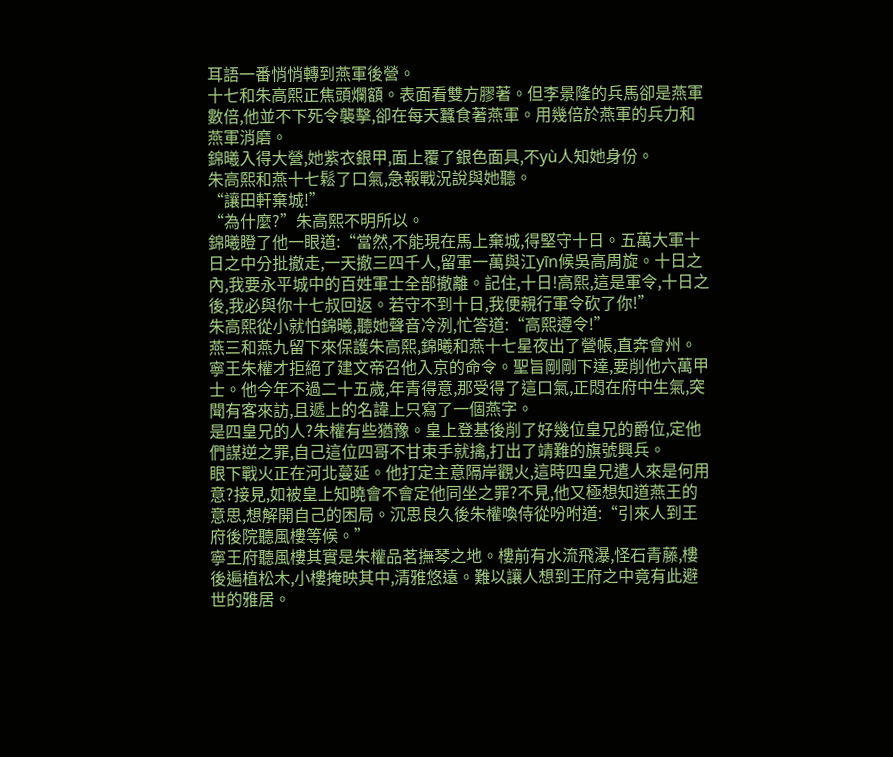耳語一番悄悄轉到燕軍後營。
十七和朱高熙正焦頭爛額。表面看雙方膠著。但李景隆的兵馬卻是燕軍數倍,他並不下死令襲擊,卻在每天蠶食著燕軍。用幾倍於燕軍的兵力和燕軍消磨。
錦曦入得大營,她紫衣銀甲,面上覆了銀色面具,不yù人知她身份。
朱高熙和燕十七鬆了口氣,急報戰況說與她聽。
“讓田軒棄城!”
“為什麼?”朱高熙不明所以。
錦曦瞪了他一眼道:“當然,不能現在馬上棄城,得堅守十日。五萬大軍十日之中分批撤走,一天撤三四千人,留軍一萬與江yīn候吳高周旋。十日之內,我要永平城中的百姓軍士全部撤離。記住,十日!高熙,這是軍令,十日之後,我必與你十七叔回返。若守不到十日,我便親行軍令砍了你!”
朱高熙從小就怕錦曦,聽她聲音冷洌,忙答道:“高熙遵令!”
燕三和燕九留下來保護朱高熙,錦曦和燕十七星夜出了營帳,直奔會州。
寧王朱權才拒絕了建文帝召他入京的命令。聖旨剛剛下達,要削他六萬甲士。他今年不過二十五歲,年青得意,那受得了這口氣,正悶在府中生氣,突聞有客來訪,且遞上的名諱上只寫了一個燕字。
是四皇兄的人?朱權有些猶豫。皇上登基後削了好幾位皇兄的爵位,定他們謀逆之罪,自己這位四哥不甘束手就擒,打出了靖難的旗號興兵。
眼下戰火正在河北蔓延。他打定主意隔岸觀火,這時四皇兄遣人來是何用意?接見,如被皇上知曉會不會定他同坐之罪?不見,他又極想知道燕王的意思,想解開自己的困局。沉思良久後朱權喚侍從吩咐道:“引來人到王府後院聽風樓等候。”
寧王府聽風樓其實是朱權品茗撫琴之地。樓前有水流飛瀑,怪石青藤,樓後遍植松木,小樓掩映其中,清雅悠遠。難以讓人想到王府之中竟有此避世的雅居。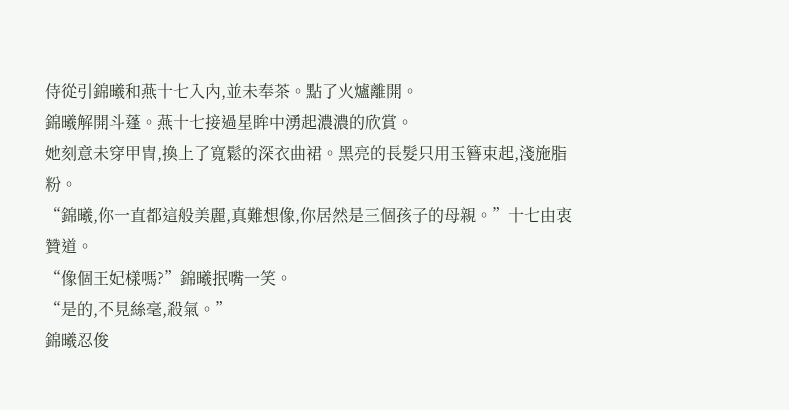侍從引錦曦和燕十七入內,並未奉茶。點了火爐離開。
錦曦解開斗蓬。燕十七接過星眸中湧起濃濃的欣賞。
她刻意未穿甲冑,換上了寬鬆的深衣曲裙。黑亮的長髮只用玉簪束起,淺施脂粉。
“錦曦,你一直都這般美麗,真難想像,你居然是三個孩子的母親。”十七由衷贊道。
“像個王妃樣嗎?”錦曦抿嘴一笑。
“是的,不見絲毫,殺氣。”
錦曦忍俊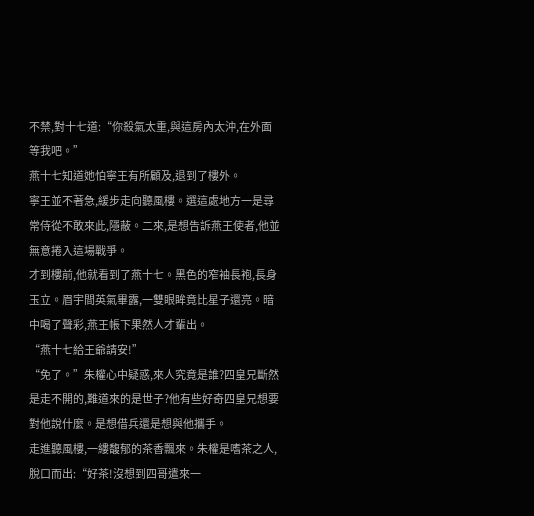不禁,對十七道:“你殺氣太重,與這房內太沖,在外面等我吧。”
燕十七知道她怕寧王有所顧及,退到了樓外。
寧王並不著急,緩步走向聽風樓。選這處地方一是尋常侍從不敢來此,隱蔽。二來,是想告訴燕王使者,他並無意捲入這場戰爭。
才到樓前,他就看到了燕十七。黑色的窄袖長袍,長身玉立。眉宇間英氣畢露,一雙眼眸竟比星子還亮。暗中喝了聲彩,燕王帳下果然人才輩出。
“燕十七給王爺請安!”
“免了。”朱權心中疑惑,來人究竟是誰?四皇兄斷然是走不開的,難道來的是世子?他有些好奇四皇兄想要對他說什麼。是想借兵還是想與他攜手。
走進聽風樓,一縷馥郁的茶香飄來。朱權是嗜茶之人,脫口而出:“好茶!沒想到四哥遣來一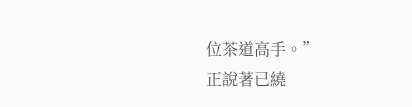位茶道高手。”
正說著已繞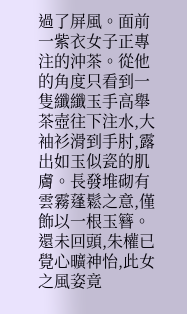過了屏風。面前一紫衣女子正專注的沖茶。從他的角度只看到一隻纖纖玉手高舉茶壺往下注水,大袖衫滑到手肘,露出如玉似瓷的肌膚。長發堆砌有雲霧蓬鬆之意,僅飾以一根玉簪。還未回頭,朱權已覺心曠神怡,此女之風姿竟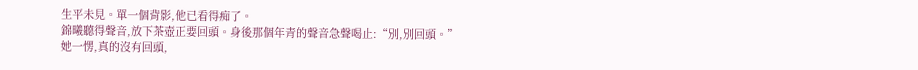生平未見。單一個背影,他已看得痴了。
錦曦聽得聲音,放下茶壺正要回頭。身後那個年青的聲音急聲喝止:“別,別回頭。”
她一愣,真的沒有回頭,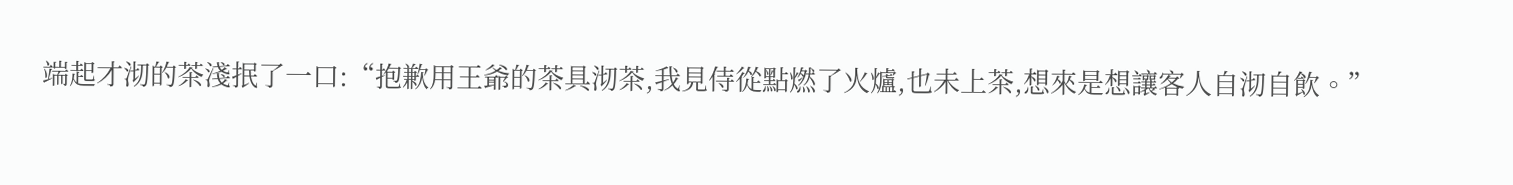端起才沏的茶淺抿了一口:“抱歉用王爺的茶具沏茶,我見侍從點燃了火爐,也未上茶,想來是想讓客人自沏自飲。”